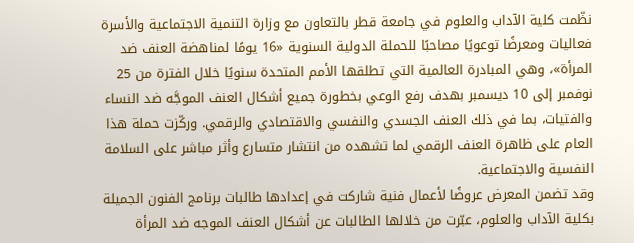نظّمت كلية الآداب والعلوم في جامعة قطر بالتعاون مع وزارة التنمية الاجتماعية والأسرة فعاليات ومعرضًا توعويًا مصاحبًا للحملة الدولية السنوية «16 يومًا لمناهضة العنف ضد المرأة»، وهي المبادرة العالمية التي تطلقها الأمم المتحدة سنويًا خلال الفترة من 25 نوفمبر إلى 10 ديسمبر بهدف رفع الوعي بخطورة جميع أشكال العنف الموجَّه ضد النساء والفتيات، بما في ذلك العنف الجسدي والنفسي والاقتصادي والرقمي. وركّزت حملة هذا العام على ظاهرة العنف الرقمي لما تشهده من انتشار متسارع وأثر مباشر على السلامة النفسية والاجتماعية.
وقد تضمن المعرض عروضًا لأعمال فنية شاركت في إعدادها طالبات برنامج الفنون الجميلة بكلية الآداب والعلوم، عبّرت من خلالها الطالبات عن أشكال العنف الموجه ضد المرأة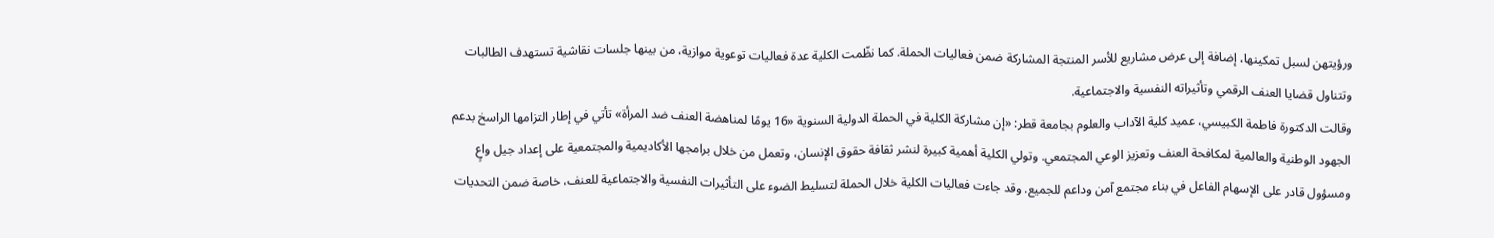ورؤيتهن لسبل تمكينها، إضافة إلى عرض مشاريع للأسر المنتجة المشاركة ضمن فعاليات الحملة. كما نظّمت الكلية عدة فعاليات توعوية موازية، من بينها جلسات نقاشية تستهدف الطالبات وتتناول قضايا العنف الرقمي وتأثيراته النفسية والاجتماعية.
وقالت الدكتورة فاطمة الكبيسي، عميد كلية الآداب والعلوم بجامعة قطر: «إن مشاركة الكلية في الحملة الدولية السنوية «16 يومًا لمناهضة العنف ضد المرأة» تأتي في إطار التزامها الراسخ بدعم الجهود الوطنية والعالمية لمكافحة العنف وتعزيز الوعي المجتمعي. وتولي الكلية أهمية كبيرة لنشر ثقافة حقوق الإنسان، وتعمل من خلال برامجها الأكاديمية والمجتمعية على إعداد جيل واعٍ ومسؤول قادر على الإسهام الفاعل في بناء مجتمع آمن وداعم للجميع. وقد جاءت فعاليات الكلية خلال الحملة لتسليط الضوء على التأثيرات النفسية والاجتماعية للعنف، خاصة ضمن التحديات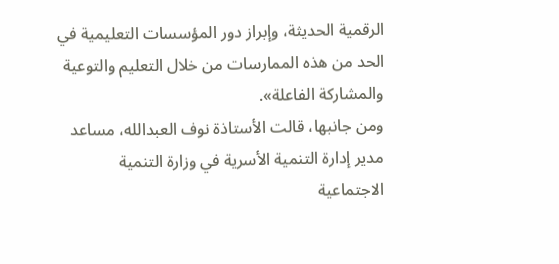الرقمية الحديثة، وإبراز دور المؤسسات التعليمية في الحد من هذه الممارسات من خلال التعليم والتوعية والمشاركة الفاعلة».
ومن جانبها، قالت الأستاذة نوف العبدالله، مساعد مدير إدارة التنمية الأسرية في وزارة التنمية الاجتماعية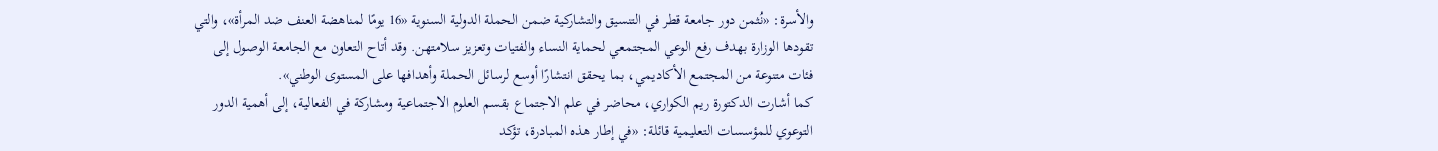والأسرة: «نُثمن دور جامعة قطر في التنسيق والتشاركية ضمن الحملة الدولية السنوية «16 يومًا لمناهضة العنف ضد المرأة»، والتي تقودها الوزارة بهدف رفع الوعي المجتمعي لحماية النساء والفتيات وتعزيز سلامتهن. وقد أتاح التعاون مع الجامعة الوصول إلى فئات متنوعة من المجتمع الأكاديمي، بما يحقق انتشارًا أوسع لرسائل الحملة وأهدافها على المستوى الوطني».
كما أشارت الدكتورة ريم الكواري، محاضر في علم الاجتماع بقسم العلوم الاجتماعية ومشاركة في الفعالية، إلى أهمية الدور التوعوي للمؤسسات التعليمية قائلة: «في إطار هذه المبادرة، تؤكد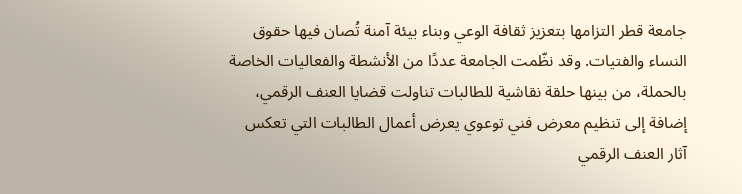جامعة قطر التزامها بتعزيز ثقافة الوعي وبناء بيئة آمنة تُصان فيها حقوق النساء والفتيات. وقد نظّمت الجامعة عددًا من الأنشطة والفعاليات الخاصة بالحملة، من بينها حلقة نقاشية للطالبات تناولت قضايا العنف الرقمي، إضافة إلى تنظيم معرض فني توعوي يعرض أعمال الطالبات التي تعكس آثار العنف الرقمي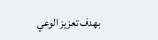بهدف تعزيز الوعي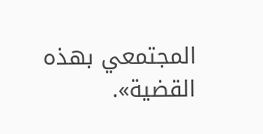المجتمعي بهذه القضية».